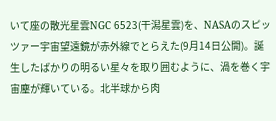いて座の散光星雲NGC 6523(干潟星雲)を、NASAのスピッツァー宇宙望遠鏡が赤外線でとらえた(9月14日公開)。誕生したばかりの明るい星々を取り囲むように、渦を巻く宇宙塵が輝いている。北半球から肉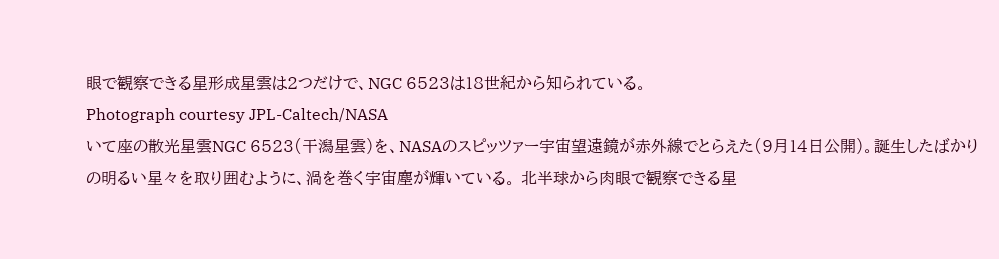眼で観察できる星形成星雲は2つだけで、NGC 6523は18世紀から知られている。
Photograph courtesy JPL-Caltech/NASA
いて座の散光星雲NGC 6523(干潟星雲)を、NASAのスピッツァー宇宙望遠鏡が赤外線でとらえた(9月14日公開)。誕生したばかりの明るい星々を取り囲むように、渦を巻く宇宙塵が輝いている。 北半球から肉眼で観察できる星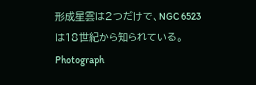形成星雲は2つだけで、NGC 6523は18世紀から知られている。
Photograph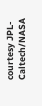courtesy JPL-Caltech/NASA